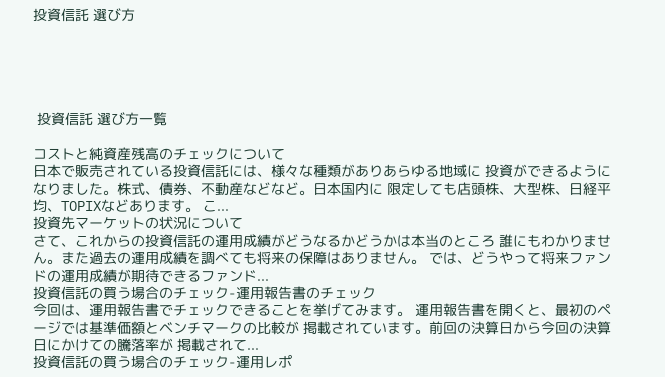投資信託 選び方





 投資信託 選び方一覧

コストと純資産残高のチェックについて
日本で販売されている投資信託には、様々な種類がありあらゆる地域に 投資ができるようになりました。株式、債券、不動産などなど。日本国内に 限定しても店頭株、大型株、日経平均、TOPIXなどあります。 こ...
投資先マーケットの状況について
さて、これからの投資信託の運用成績がどうなるかどうかは本当のところ 誰にもわかりません。また過去の運用成績を調べても将来の保障はありません。 では、どうやって将来ファンドの運用成績が期待できるファンド...
投資信託の買う場合のチェック-運用報告書のチェック
今回は、運用報告書でチェックできることを挙げてみます。 運用報告書を開くと、最初のページでは基準価額とベンチマークの比較が 掲載されています。前回の決算日から今回の決算日にかけての騰落率が 掲載されて...
投資信託の買う場合のチェック-運用レポ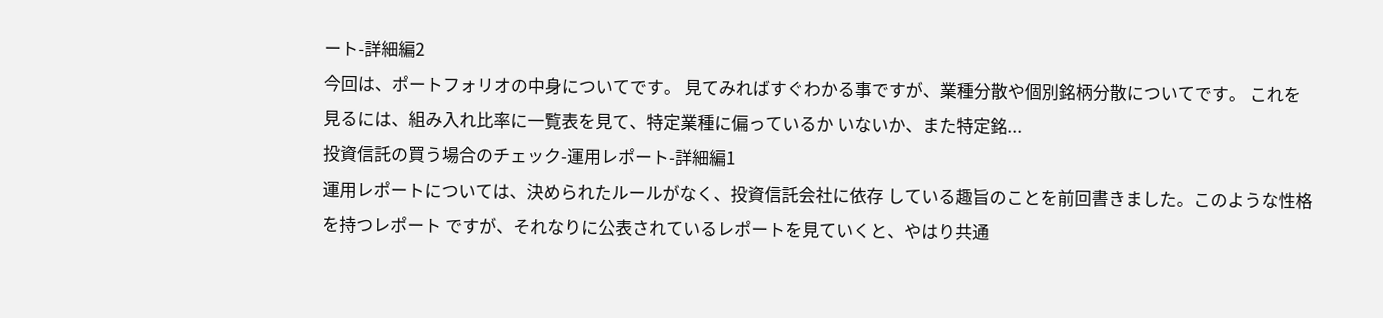ート-詳細編2
今回は、ポートフォリオの中身についてです。 見てみればすぐわかる事ですが、業種分散や個別銘柄分散についてです。 これを見るには、組み入れ比率に一覧表を見て、特定業種に偏っているか いないか、また特定銘...
投資信託の買う場合のチェック-運用レポート-詳細編1
運用レポートについては、決められたルールがなく、投資信託会社に依存 している趣旨のことを前回書きました。このような性格を持つレポート ですが、それなりに公表されているレポートを見ていくと、やはり共通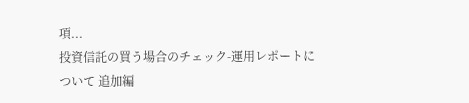項...
投資信託の買う場合のチェック-運用レポートについて 追加編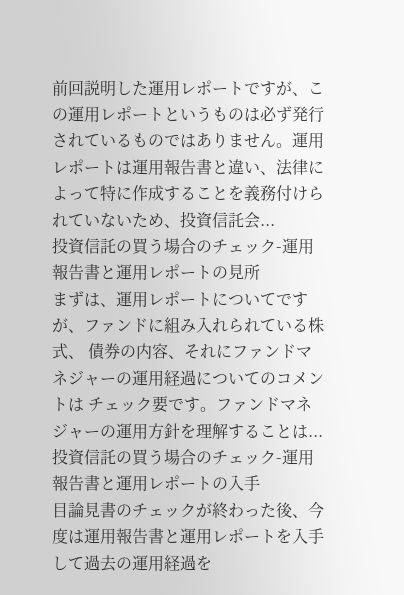前回説明した運用レポートですが、この運用レポートというものは必ず発行 されているものではありません。運用レポートは運用報告書と違い、法律に よって特に作成することを義務付けられていないため、投資信託会...
投資信託の買う場合のチェック-運用報告書と運用レポートの見所
まずは、運用レポートについてですが、ファンドに組み入れられている株式、 債券の内容、それにファンドマネジャーの運用経過についてのコメントは チェック要です。ファンドマネジャーの運用方針を理解することは...
投資信託の買う場合のチェック-運用報告書と運用レポートの入手
目論見書のチェックが終わった後、今度は運用報告書と運用レポートを入手 して過去の運用経過を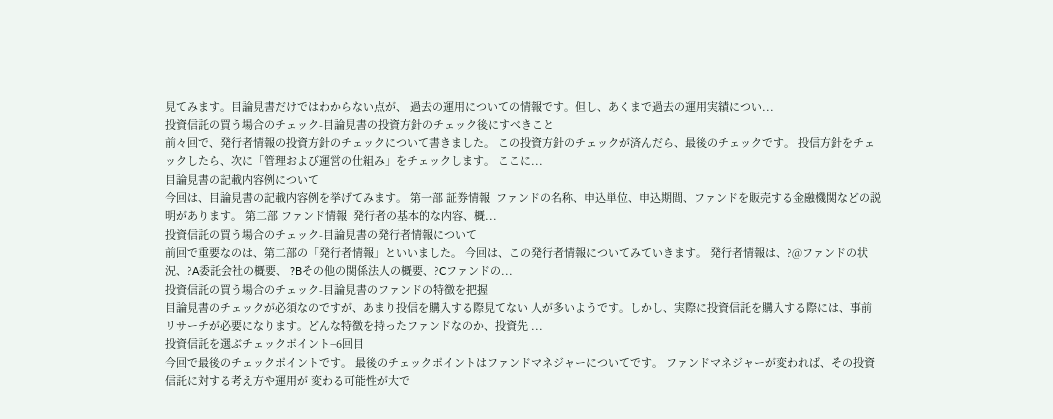見てみます。目論見書だけではわからない点が、 過去の運用についての情報です。但し、あくまで過去の運用実績につい...
投資信託の買う場合のチェック-目論見書の投資方針のチェック後にすべきこと
前々回で、発行者情報の投資方針のチェックについて書きました。 この投資方針のチェックが済んだら、最後のチェックです。 投信方針をチェックしたら、次に「管理および運営の仕組み」をチェックします。 ここに...
目論見書の記載内容例について
今回は、目論見書の記載内容例を挙げてみます。 第一部 証券情報  ファンドの名称、申込単位、申込期間、ファンドを販売する金融機関などの説明があります。 第二部 ファンド情報  発行者の基本的な内容、概...
投資信託の買う場合のチェック-目論見書の発行者情報について
前回で重要なのは、第二部の「発行者情報」といいました。 今回は、この発行者情報についてみていきます。 発行者情報は、?@ファンドの状況、?A委託会社の概要、 ?Bその他の関係法人の概要、?Cファンドの...
投資信託の買う場合のチェック-目論見書のファンドの特徴を把握
目論見書のチェックが必須なのですが、あまり投信を購入する際見てない 人が多いようです。しかし、実際に投資信託を購入する際には、事前 リサーチが必要になります。どんな特徴を持ったファンドなのか、投資先 ...
投資信託を選ぶチェックポイント−6回目
今回で最後のチェックポイントです。 最後のチェックポイントはファンドマネジャーについてです。 ファンドマネジャーが変われば、その投資信託に対する考え方や運用が 変わる可能性が大で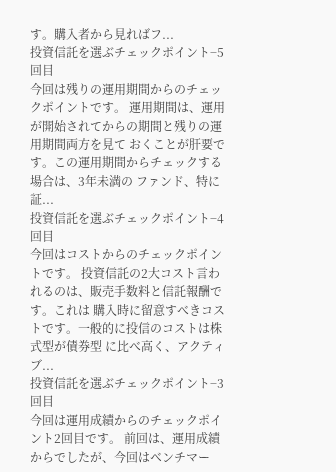す。購入者から見ればフ...
投資信託を選ぶチェックポイント−5回目
今回は残りの運用期間からのチェックポイントです。 運用期間は、運用が開始されてからの期間と残りの運用期間両方を見て おくことが肝要です。この運用期間からチェックする場合は、3年未満の ファンド、特に証...
投資信託を選ぶチェックポイント−4回目
今回はコストからのチェックポイントです。 投資信託の2大コスト言われるのは、販売手数料と信託報酬です。これは 購入時に留意すべきコストです。一般的に投信のコストは株式型が債券型 に比べ高く、アクティブ...
投資信託を選ぶチェックポイント−3回目
今回は運用成績からのチェックポイント2回目です。 前回は、運用成績からでしたが、今回はベンチマー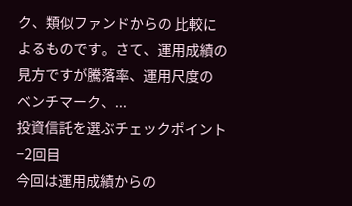ク、類似ファンドからの 比較によるものです。さて、運用成績の見方ですが騰落率、運用尺度の ベンチマーク、...
投資信託を選ぶチェックポイント−2回目
今回は運用成績からの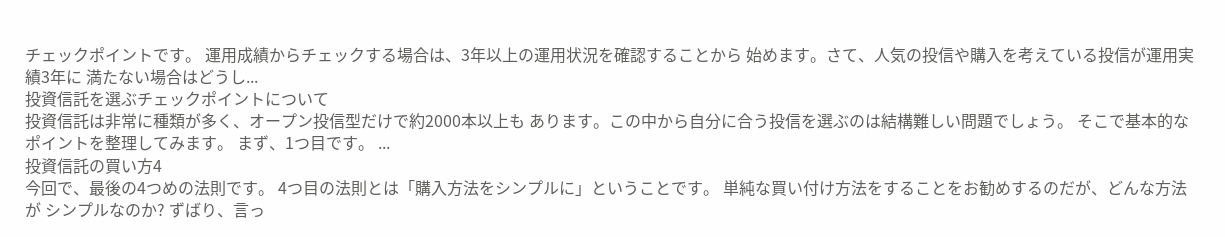チェックポイントです。 運用成績からチェックする場合は、3年以上の運用状況を確認することから 始めます。さて、人気の投信や購入を考えている投信が運用実績3年に 満たない場合はどうし...
投資信託を選ぶチェックポイントについて
投資信託は非常に種類が多く、オープン投信型だけで約2000本以上も あります。この中から自分に合う投信を選ぶのは結構難しい問題でしょう。 そこで基本的なポイントを整理してみます。 まず、1つ目です。 ...
投資信託の買い方4
今回で、最後の4つめの法則です。 4つ目の法則とは「購入方法をシンプルに」ということです。 単純な買い付け方法をすることをお勧めするのだが、どんな方法が シンプルなのか? ずばり、言っ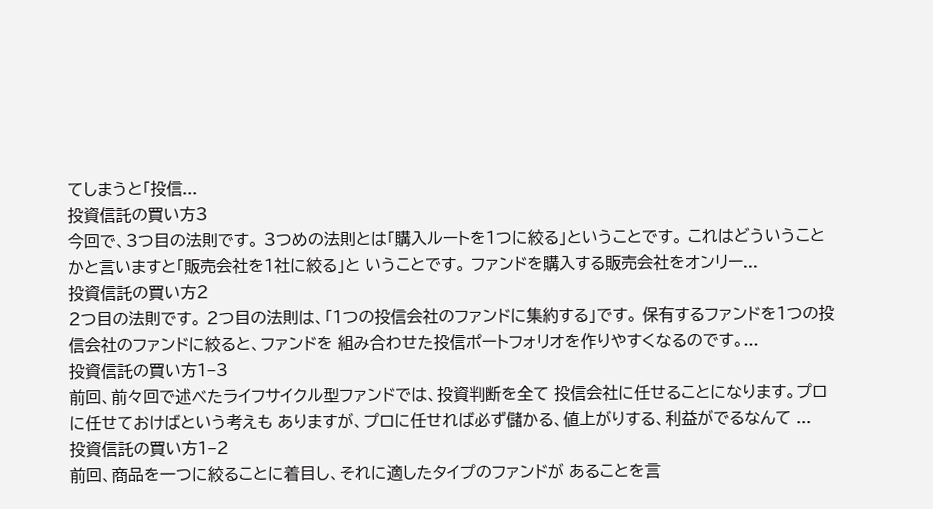てしまうと「投信...
投資信託の買い方3
今回で、3つ目の法則です。 3つめの法則とは「購入ルートを1つに絞る」ということです。 これはどういうことかと言いますと「販売会社を1社に絞る」と いうことです。 ファンドを購入する販売会社をオンリー...
投資信託の買い方2
2つ目の法則です。 2つ目の法則は、「1つの投信会社のファンドに集約する」です。 保有するファンドを1つの投信会社のファンドに絞ると、ファンドを 組み合わせた投信ポートフォリオを作りやすくなるのです。...
投資信託の買い方1−3
前回、前々回で述べたライフサイクル型ファンドでは、投資判断を全て 投信会社に任せることになります。プロに任せておけばという考えも ありますが、プロに任せれば必ず儲かる、値上がりする、利益がでるなんて ...
投資信託の買い方1−2
前回、商品を一つに絞ることに着目し、それに適したタイプのファンドが あることを言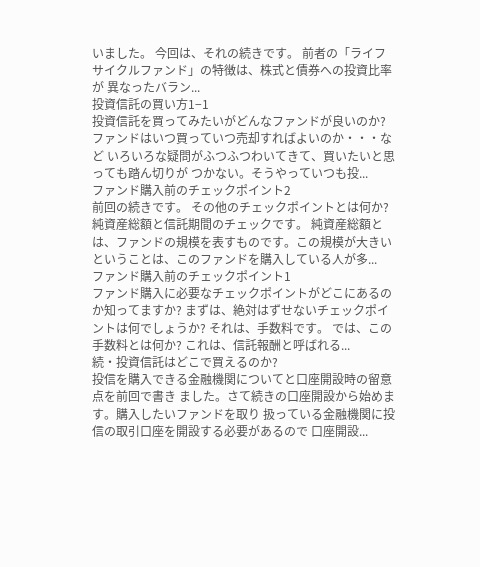いました。 今回は、それの続きです。 前者の「ライフサイクルファンド」の特徴は、株式と債券への投資比率が 異なったバラン...
投資信託の買い方1−1
投資信託を買ってみたいがどんなファンドが良いのか? ファンドはいつ買っていつ売却すればよいのか・・・など いろいろな疑問がふつふつわいてきて、買いたいと思っても踏ん切りが つかない。そうやっていつも投...
ファンド購入前のチェックポイント2
前回の続きです。 その他のチェックポイントとは何か? 純資産総額と信託期間のチェックです。 純資産総額とは、ファンドの規模を表すものです。この規模が大きいということは、このファンドを購入している人が多...
ファンド購入前のチェックポイント1
ファンド購入に必要なチェックポイントがどこにあるのか知ってますか? まずは、絶対はずせないチェックポイントは何でしょうか? それは、手数料です。 では、この手数料とは何か? これは、信託報酬と呼ばれる...
続・投資信託はどこで買えるのか?
投信を購入できる金融機関についてと口座開設時の留意点を前回で書き ました。さて続きの口座開設から始めます。購入したいファンドを取り 扱っている金融機関に投信の取引口座を開設する必要があるので 口座開設...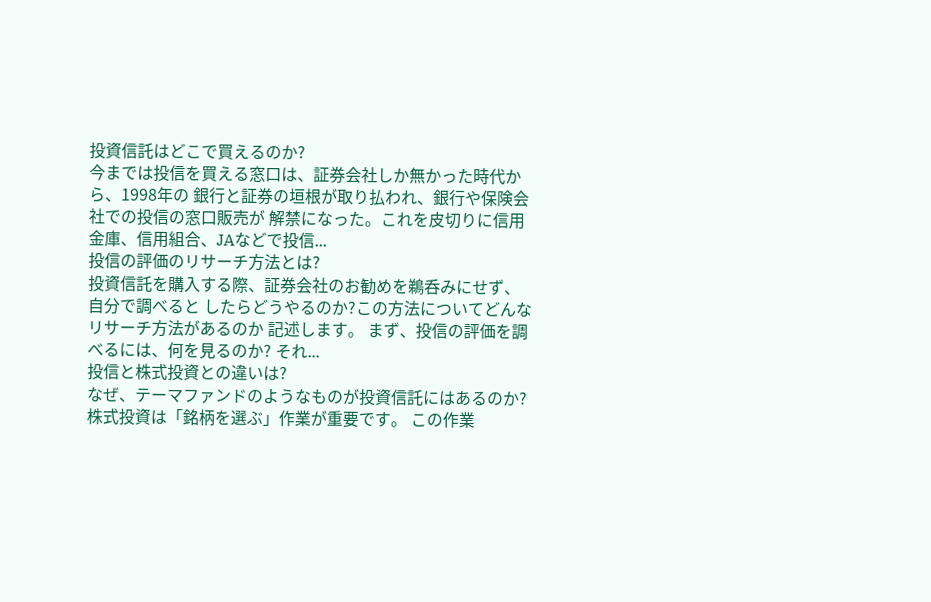投資信託はどこで買えるのか?
今までは投信を買える窓口は、証券会社しか無かった時代から、1998年の 銀行と証券の垣根が取り払われ、銀行や保険会社での投信の窓口販売が 解禁になった。これを皮切りに信用金庫、信用組合、JAなどで投信...
投信の評価のリサーチ方法とは?
投資信託を購入する際、証券会社のお勧めを鵜呑みにせず、自分で調べると したらどうやるのか?この方法についてどんなリサーチ方法があるのか 記述します。 まず、投信の評価を調べるには、何を見るのか? それ...
投信と株式投資との違いは?
なぜ、テーマファンドのようなものが投資信託にはあるのか? 株式投資は「銘柄を選ぶ」作業が重要です。 この作業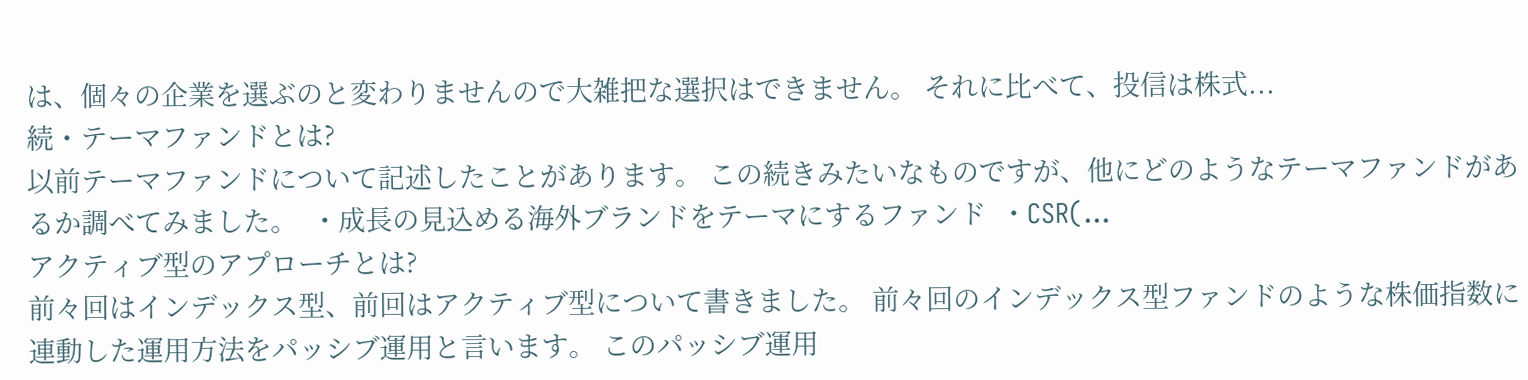は、個々の企業を選ぶのと変わりませんので大雑把な選択はできません。 それに比べて、投信は株式...
続・テーマファンドとは?
以前テーマファンドについて記述したことがあります。 この続きみたいなものですが、他にどのようなテーマファンドがあるか調べてみました。  ・成長の見込める海外ブランドをテーマにするファンド  ・CSR(...
アクティブ型のアプローチとは?
前々回はインデックス型、前回はアクティブ型について書きました。 前々回のインデックス型ファンドのような株価指数に連動した運用方法をパッシブ運用と言います。 このパッシブ運用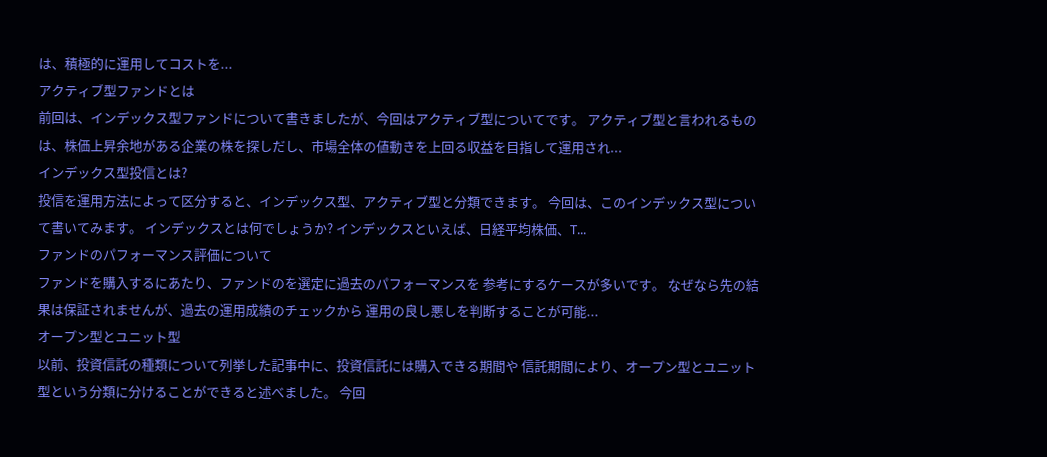は、積極的に運用してコストを...
アクティブ型ファンドとは
前回は、インデックス型ファンドについて書きましたが、今回はアクティブ型についてです。 アクティブ型と言われるものは、株価上昇余地がある企業の株を探しだし、市場全体の値動きを上回る収益を目指して運用され...
インデックス型投信とは?
投信を運用方法によって区分すると、インデックス型、アクティブ型と分類できます。 今回は、このインデックス型について書いてみます。 インデックスとは何でしょうか? インデックスといえば、日経平均株価、T...
ファンドのパフォーマンス評価について
ファンドを購入するにあたり、ファンドのを選定に過去のパフォーマンスを 参考にするケースが多いです。 なぜなら先の結果は保証されませんが、過去の運用成績のチェックから 運用の良し悪しを判断することが可能...
オープン型とユニット型
以前、投資信託の種類について列挙した記事中に、投資信託には購入できる期間や 信託期間により、オープン型とユニット型という分類に分けることができると述べました。 今回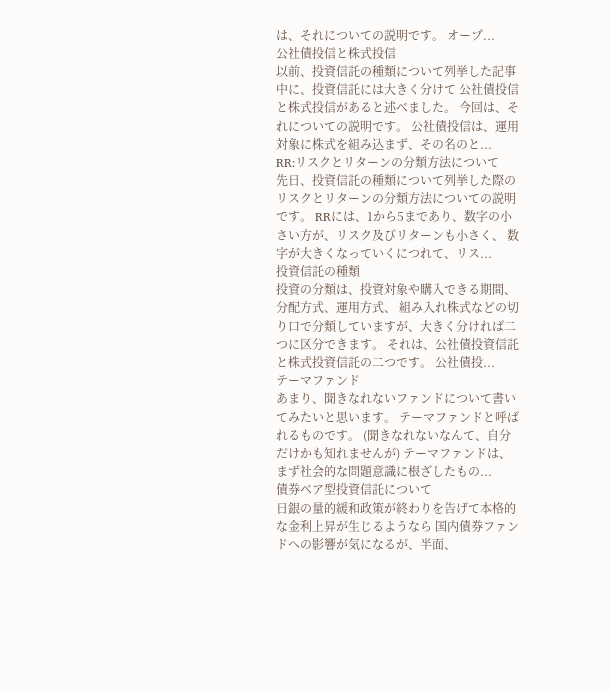は、それについての説明です。 オープ...
公社債投信と株式投信
以前、投資信託の種類について列挙した記事中に、投資信託には大きく分けて 公社債投信と株式投信があると述べました。 今回は、それについての説明です。 公社債投信は、運用対象に株式を組み込まず、その名のと...
RR:リスクとリターンの分類方法について
先日、投資信託の種類について列挙した際のリスクとリターンの分類方法についての説明です。 RRには、1から5まであり、数字の小さい方が、リスク及びリターンも小さく、 数字が大きくなっていくにつれて、リス...
投資信託の種類
投資の分類は、投資対象や購入できる期間、分配方式、運用方式、 組み入れ株式などの切り口で分類していますが、大きく分ければ二つに区分できます。 それは、公社債投資信託と株式投資信託の二つです。 公社債投...
テーマファンド
あまり、聞きなれないファンドについて書いてみたいと思います。 テーマファンドと呼ばれるものです。 (聞きなれないなんて、自分だけかも知れませんが) テーマファンドは、まず社会的な問題意識に根ざしたもの...
債券ベア型投資信託について
日銀の量的緩和政策が終わりを告げて本格的な金利上昇が生じるようなら 国内債券ファンドへの影響が気になるが、半面、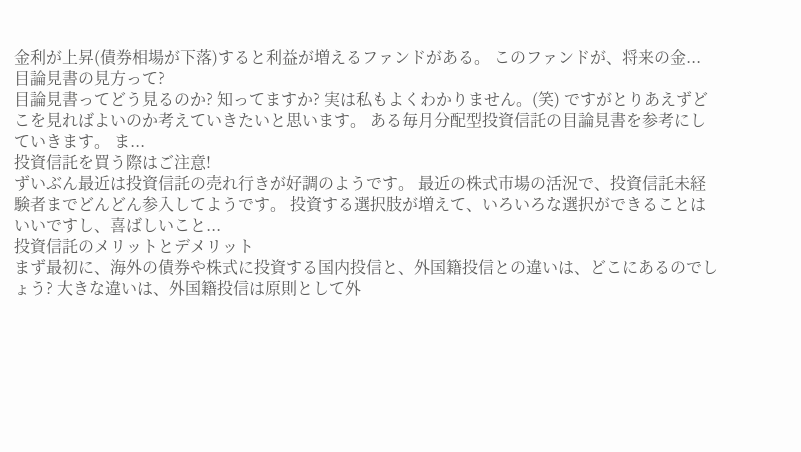金利が上昇(債券相場が下落)すると利益が増えるファンドがある。 このファンドが、将来の金...
目論見書の見方って?
目論見書ってどう見るのか? 知ってますか? 実は私もよくわかりません。(笑) ですがとりあえずどこを見ればよいのか考えていきたいと思います。 ある毎月分配型投資信託の目論見書を参考にしていきます。 ま...
投資信託を買う際はご注意!
ずいぶん最近は投資信託の売れ行きが好調のようです。 最近の株式市場の活況で、投資信託未経験者までどんどん参入してようです。 投資する選択肢が増えて、いろいろな選択ができることはいいですし、喜ばしいこと...
投資信託のメリットとデメリット
まず最初に、海外の債券や株式に投資する国内投信と、外国籍投信との違いは、どこにあるのでしょう? 大きな違いは、外国籍投信は原則として外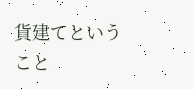貨建てということ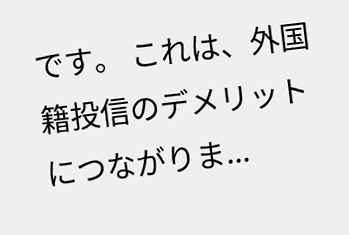です。 これは、外国籍投信のデメリットにつながりま...